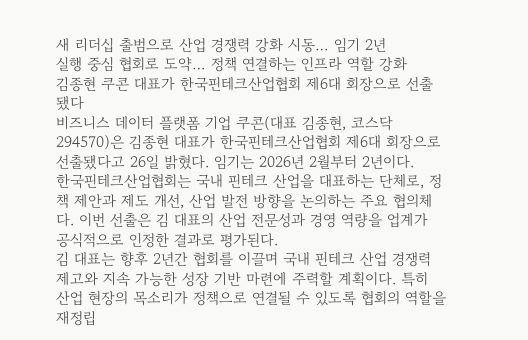새 리더십 출범으로 산업 경쟁력 강화 시동… 임기 2년
실행 중심 협회로 도약… 정책 연결하는 인프라 역할 강화
김종현 쿠콘 대표가 한국핀테크산업협회 제6대 회장으로 선출됐다
비즈니스 데이터 플랫폼 기업 쿠콘(대표 김종현, 코스닥 294570)은 김종현 대표가 한국핀테크산업협회 제6대 회장으로 선출됐다고 26일 밝혔다. 임기는 2026년 2월부터 2년이다.
한국핀테크산업협회는 국내 핀테크 산업을 대표하는 단체로, 정책 제안과 제도 개선, 산업 발전 방향을 논의하는 주요 협의체다. 이번 선출은 김 대표의 산업 전문성과 경영 역량을 업계가 공식적으로 인정한 결과로 평가된다.
김 대표는 향후 2년간 협회를 이끌며 국내 핀테크 산업 경쟁력 제고와 지속 가능한 성장 기반 마련에 주력할 계획이다. 특히 산업 현장의 목소리가 정책으로 연결될 수 있도록 협회의 역할을 재정립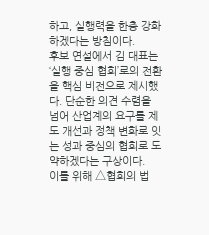하고, 실행력을 한층 강화하겠다는 방침이다.
후보 연설에서 김 대표는 ‘실행 중심 협회’로의 전환을 핵심 비전으로 제시했다. 단순한 의견 수렴을 넘어 산업계의 요구를 제도 개선과 정책 변화로 잇는 성과 중심의 협회로 도약하겠다는 구상이다.
이를 위해 △협회의 법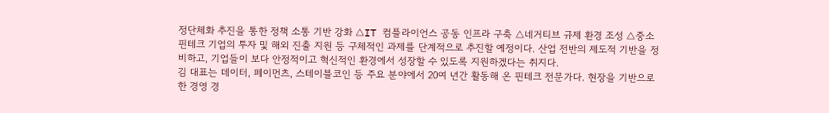정단체화 추진을 통한 정책 소통 기반 강화 △IT 컴플라이언스 공동 인프라 구축 △네거티브 규제 환경 조성 △중소 핀테크 기업의 투자 및 해외 진출 지원 등 구체적인 과제를 단계적으로 추진할 예정이다. 산업 전반의 제도적 기반을 정비하고, 기업들이 보다 안정적이고 혁신적인 환경에서 성장할 수 있도록 지원하겠다는 취지다.
김 대표는 데이터, 페이먼츠, 스테이블코인 등 주요 분야에서 20여 년간 활동해 온 핀테크 전문가다. 현장을 기반으로 한 경영 경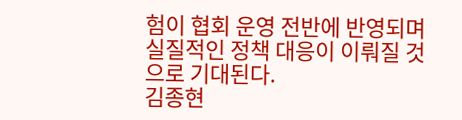험이 협회 운영 전반에 반영되며 실질적인 정책 대응이 이뤄질 것으로 기대된다.
김종현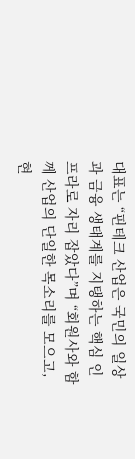대표는 “핀테크 산업은 국민의 일상과 금융 생태계를 지탱하는 핵심 인프라로 자리 잡았다”며 “회원사와 함께 산업의 단일한 목소리를 모으고, 현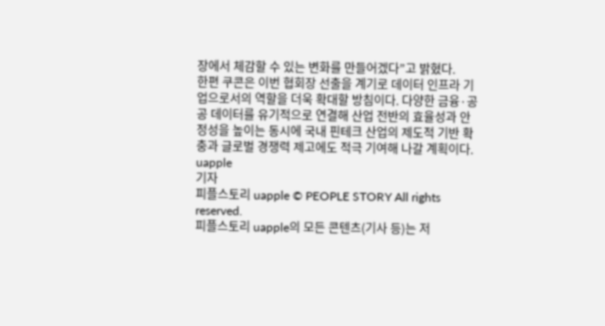장에서 체감할 수 있는 변화를 만들어겠다”고 밝혔다.
한편 쿠콘은 이번 협회장 선출을 계기로 데이터 인프라 기업으로서의 역할을 더욱 확대할 방침이다. 다양한 금융·공공 데이터를 유기적으로 연결해 산업 전반의 효율성과 안정성을 높이는 동시에 국내 핀테크 산업의 제도적 기반 확충과 글로벌 경쟁력 제고에도 적극 기여해 나갈 계획이다.
uapple
기자
피플스토리 uapple © PEOPLE STORY All rights reserved.
피플스토리 uapple의 모든 콘텐츠(기사 등)는 저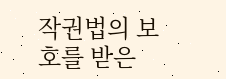작권법의 보호를 받은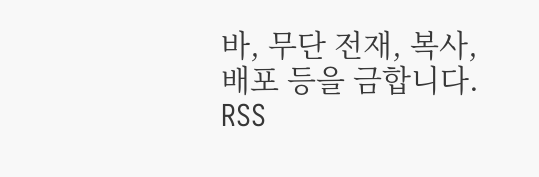바, 무단 전재, 복사, 배포 등을 금합니다.
RSS